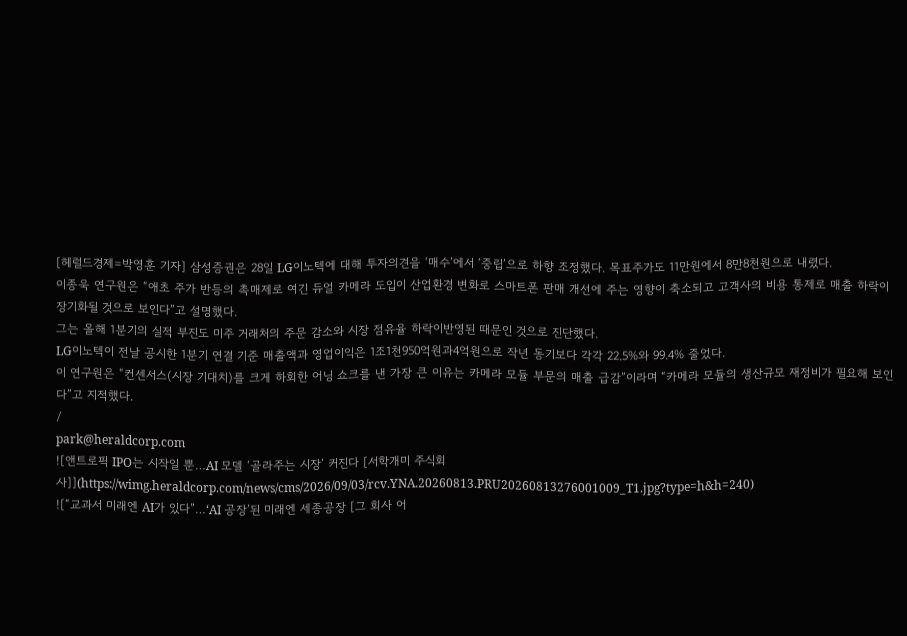[헤럴드경제=박영훈 기자] 삼성증권은 28일 LG이노텍에 대해 투자의견을 ‘매수’에서 ‘중립’으로 하향 조정했다. 목표주가도 11만원에서 8만8천원으로 내렸다.
이종욱 연구원은 “애초 주가 반등의 촉매제로 여긴 듀얼 카메라 도입이 산업환경 변화로 스마트폰 판매 개선에 주는 영향이 축소되고 고객사의 비용 통제로 매출 하락이 장기화될 것으로 보인다”고 설명했다.
그는 올해 1분기의 실적 부진도 미주 거래처의 주문 감소와 시장 점유율 하락이반영된 때문인 것으로 진단했다.
LG이노텍이 전날 공시한 1분기 연결 기준 매출액과 영업이익은 1조1천950억원과4억원으로 작년 동기보다 각각 22.5%와 99.4% 줄었다.
이 연구원은 “컨센서스(시장 기대치)를 크게 하회한 어닝 쇼크를 낸 가장 큰 이유는 카메라 모듈 부문의 매출 급감”이라며 “카메라 모듈의 생산규모 재정비가 필요해 보인다”고 지적했다.
/
park@heraldcorp.com
![앤트로픽 IPO는 시작일 뿐…AI 모델 ‘골라주는 시장’ 커진다 [서학개미 주식회사]](https://wimg.heraldcorp.com/news/cms/2026/09/03/rcv.YNA.20260813.PRU20260813276001009_T1.jpg?type=h&h=240)
![“교과서 미래엔 AI가 있다”…‘AI 공장’된 미래엔 세종공장 [그 회사 어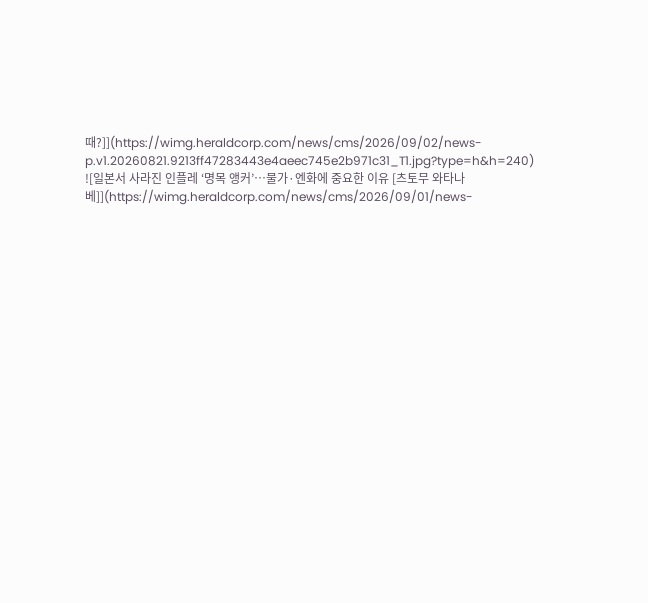때?]](https://wimg.heraldcorp.com/news/cms/2026/09/02/news-p.v1.20260821.9213ff47283443e4aeec745e2b971c31_T1.jpg?type=h&h=240)
![일본서 사라진 인플레 ‘명목 앵커’…물가·엔화에 중요한 이유 [츠토무 와타나베]](https://wimg.heraldcorp.com/news/cms/2026/09/01/news-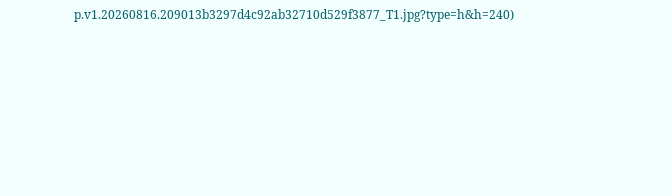p.v1.20260816.209013b3297d4c92ab32710d529f3877_T1.jpg?type=h&h=240)